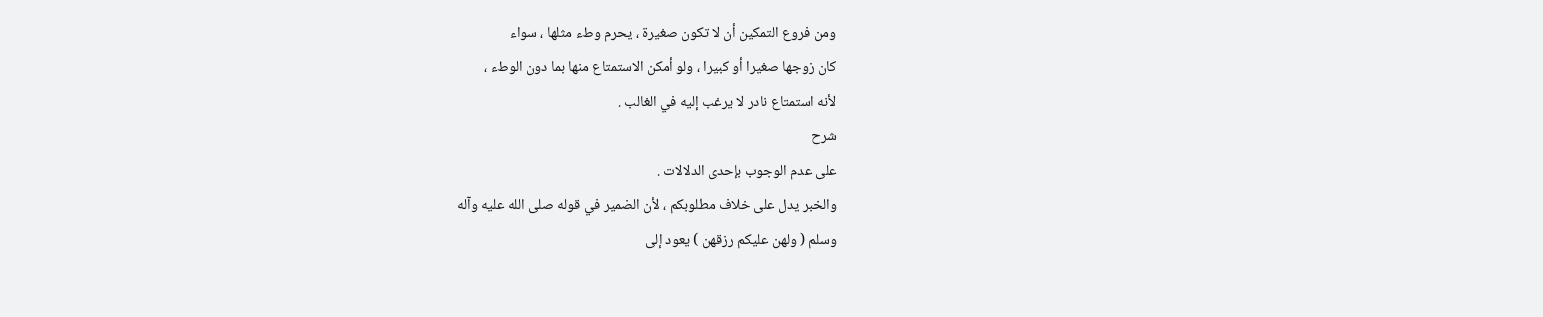ومن فروع التمكين أن لا تكون صغيرة ، يحرم وطء مثلها ، سواء
كان زوجها صغيرا أو كبيرا ، ولو أمكن الاستمتاع منها بما دون الوطء ،
لأنه استمتاع نادر لا يرغب إليه في الغالب .
شرح
على عدم الوجوب بإحدى الدلالات .
والخبر يدل على خلاف مطلوبكم ، لأن الضمير في قوله صلى الله عليه وآله
وسلم ( ولهن عليكم رزقهن ) يعود إلى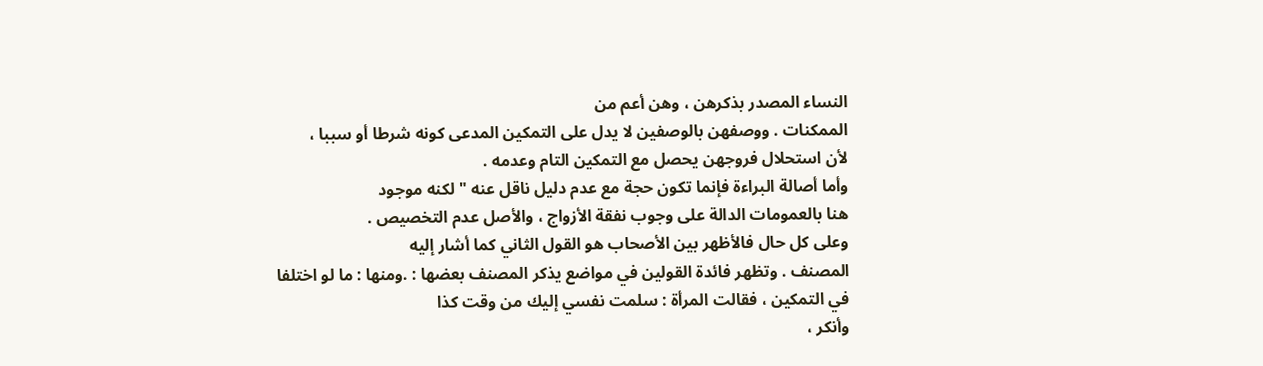النساء المصدر بذكرهن ، وهن أعم من
الممكنات . ووصفهن بالوصفين لا يدل على التمكين المدعى كونه شرطا أو سببا ،
لأن استحلال فروجهن يحصل مع التمكين التام وعدمه .
وأما أصالة البراءة فإنما تكون حجة مع عدم دليل ناقل عنه " لكنه موجود
هنا بالعمومات الدالة على وجوب نفقة الأزواج ، والأصل عدم التخصيص .
وعلى كل حال فالأظهر بين الأصحاب هو القول الثاني كما أشار إليه
المصنف . وتظهر فائدة القولين في مواضع يذكر المصنف بعضها : .ومنها : ما لو اختلفا في التمكين ، فقالت المرأة : سلمت نفسي إليك من وقت كذا
وأنكر ،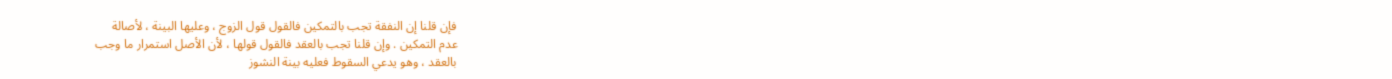فإن قلنا إن النفقة تجب بالتمكين فالقول قول الزوج ، وعليها البينة ، لأصالة
عدم التمكين . وإن قلنا تجب بالعقد فالقول قولها ، لأن الأصل استمرار ما وجب
بالعقد ، وهو يدعي السقوط فعليه بينة النشوز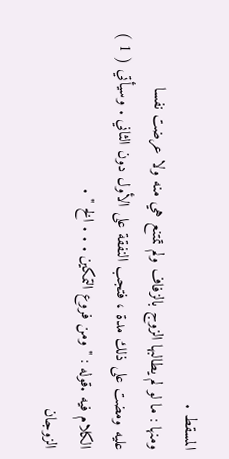المسقط .
ومنها : ما لو لم يطالبها الزوج بالزفاف ولم تمتنع هي منه ولا عرضت نفسا
عليه ومضت على ذلك مدة ، فتجب النفقة على الأول دون الثاني . وسيأتي ( 1 )
الكلام فيه .قوله : " ومن فروع التمكين . . . الخ " .
الزوجان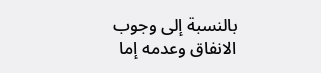بالنسبة إلى وجوب الانفاق وعدمه إما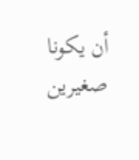أن يكونا صغيرين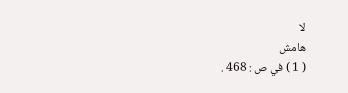لا
هامش
( 1 ) في ص : 468 .